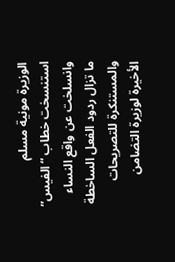الوزيرة مونية مسلم استنسخت خطاب “الفيس” وانسلخت عن واقع النساء
ما تزال ردود الفعل الساخطة والمستنكرة للتصريحات الأخيرة لوزيرة التضامن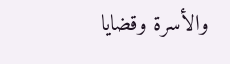والأسرة وقضايا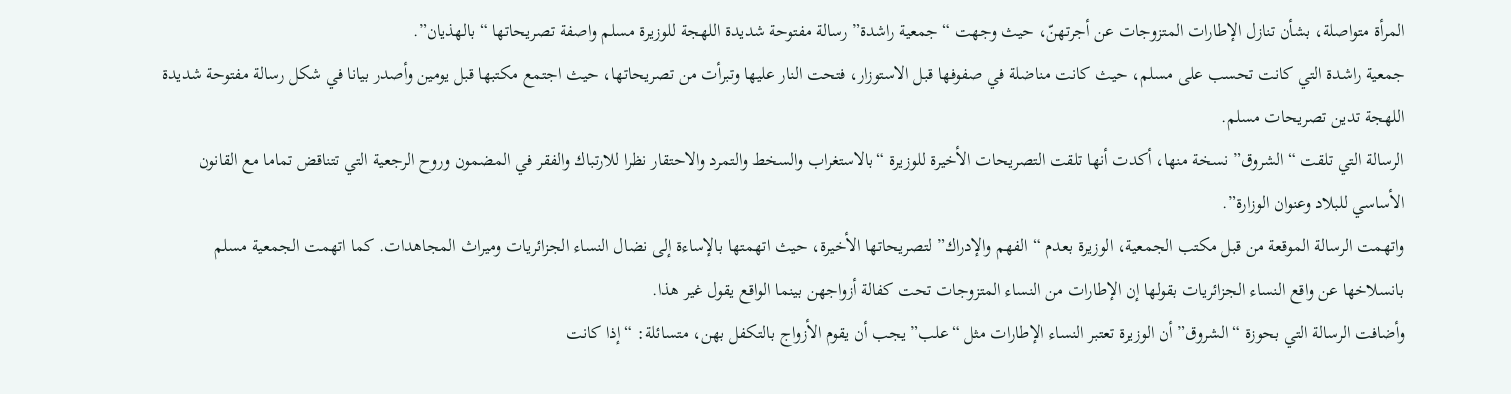المرأة متواصلة، بشأن تنازل الإطارات المتزوجات عن أجرتهنّ، حيث وجهت “جمعية راشدة” رسالة مفتوحة شديدة اللهجة للوزيرة مسلم واصفة تصريحاتها “بالهذيان”.
جمعية راشدة التي كانت تحسب على مسلم، حيث كانت مناضلة في صفوفها قبل الاستوزار، فتحت النار عليها وتبرأت من تصريحاتها، حيث اجتمع مكتبها قبل يومين وأصدر بيانا في شكل رسالة مفتوحة شديدة اللهجة تدين تصريحات مسلم.
الرسالة التي تلقت “الشروق” نسخة منها، أكدت أنها تلقت التصريحات الأخيرة للوزيرة “بالاستغراب والسخط والتمرد والاحتقار نظرا للارتباك والفقر في المضمون وروح الرجعية التي تتناقض تماما مع القانون الأساسي للبلاد وعنوان الوزارة”.
واتهمت الرسالة الموقعة من قبل مكتب الجمعية، الوزيرة بعدم “الفهم والإدراك” لتصريحاتها الأخيرة، حيث اتهمتها بالإساءة إلى نضال النساء الجزائريات وميراث المجاهدات. كما اتهمت الجمعية مسلم بانسلاخها عن واقع النساء الجزائريات بقولها إن الإطارات من النساء المتزوجات تحت كفالة أزواجهن بينما الواقع يقول غير هذا.
وأضافت الرسالة التي بحوزة “الشروق” أن الوزيرة تعتبر النساء الإطارات مثل “علب” يجب أن يقوم الأزواج بالتكفل بهن، متسائلة: “إذا كانت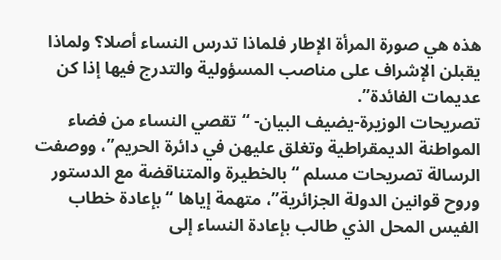هذه هي صورة المرأة الإطار فلماذا تدرس النساء أصلا؟ ولماذا يقبلن الإشراف على مناصب المسؤولية والتدرج فيها إذا كن عديمات الفائدة”.
تصريحات الوزيرة-يضيف البيان- “تقصي النساء من فضاء المواطنة الديمقراطية وتغلق عليهن في دائرة الحريم”، ووصفت الرسالة تصريحات مسلم “بالخطيرة والمتناقضة مع الدستور وروح قوانين الدولة الجزائرية”، متهمة إياها “بإعادة خطاب الفيس المحل الذي طالب بإعادة النساء إلى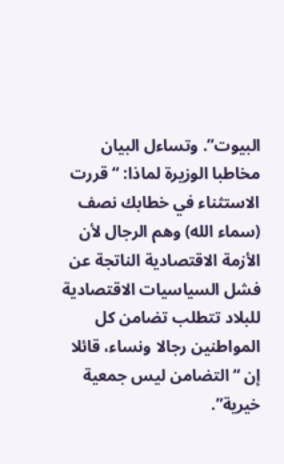البيوت”. وتساءل البيان مخاطبا الوزيرة لماذا: “قررت الاستثناء في خطابك نصف (سماء الله) وهم الرجال لأن الأزمة الاقتصادية الناتجة عن فشل السياسيات الاقتصادية للبلاد تتطلب تضامن كل المواطنين رجالا ونساء، قائلا إن “التضامن ليس جمعية خيرية”.